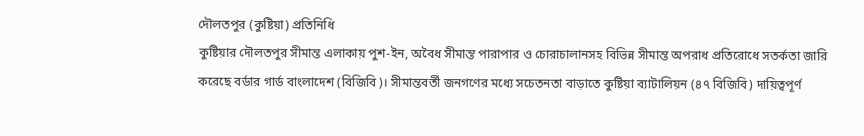দৌলতপুর (কুষ্টিয়া) প্রতিনিধি
কুষ্টিয়ার দৌলতপুর সীমান্ত এলাকায় পুশ-ইন, অবৈধ সীমান্ত পারাপার ও চোরাচালানসহ বিভিন্ন সীমান্ত অপরাধ প্রতিরোধে সতর্কতা জারি করেছে বর্ডার গার্ড বাংলাদেশ (বিজিবি)। সীমান্তবর্তী জনগণের মধ্যে সচেতনতা বাড়াতে কুষ্টিয়া ব্যাটালিয়ন (৪৭ বিজিবি) দায়িত্বপূর্ণ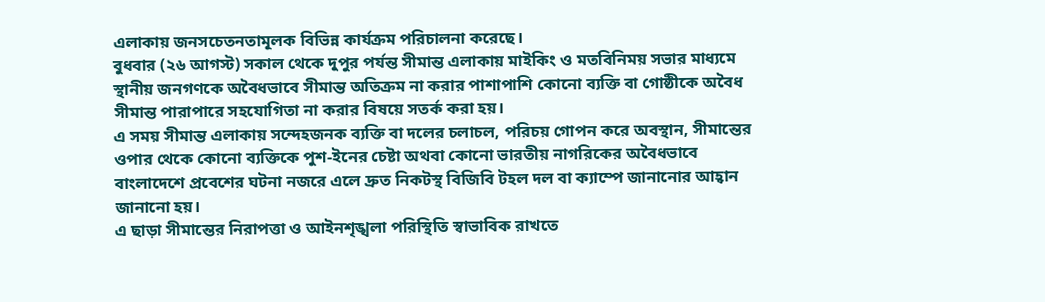এলাকায় জনসচেতনতামূলক বিভিন্ন কার্যক্রম পরিচালনা করেছে।
বুধবার (২৬ আগস্ট) সকাল থেকে দুপুর পর্যন্ত সীমান্ত এলাকায় মাইকিং ও মতবিনিময় সভার মাধ্যমে স্থানীয় জনগণকে অবৈধভাবে সীমান্ত অতিক্রম না করার পাশাপাশি কোনো ব্যক্তি বা গোষ্ঠীকে অবৈধ সীমান্ত পারাপারে সহযোগিতা না করার বিষয়ে সতর্ক করা হয়।
এ সময় সীমান্ত এলাকায় সন্দেহজনক ব্যক্তি বা দলের চলাচল, পরিচয় গোপন করে অবস্থান, সীমান্তের ওপার থেকে কোনো ব্যক্তিকে পুশ-ইনের চেষ্টা অথবা কোনো ভারতীয় নাগরিকের অবৈধভাবে বাংলাদেশে প্রবেশের ঘটনা নজরে এলে দ্রুত নিকটস্থ বিজিবি টহল দল বা ক্যাম্পে জানানোর আহ্বান জানানো হয়।
এ ছাড়া সীমান্তের নিরাপত্তা ও আইনশৃঙ্খলা পরিস্থিতি স্বাভাবিক রাখতে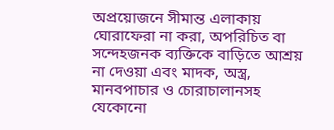অপ্রয়োজনে সীমান্ত এলাকায় ঘোরাফেরা না করা, অপরিচিত বা সন্দেহজনক ব্যক্তিকে বাড়িতে আশ্রয় না দেওয়া এবং মাদক, অস্ত্র, মানবপাচার ও চোরাচালানসহ যেকোনো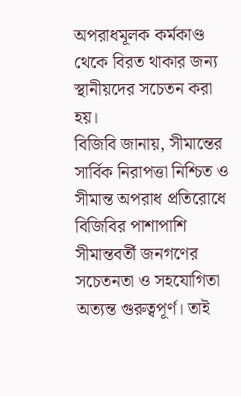অপরাধমূলক কর্মকাণ্ড থেকে বিরত থাকার জন্য স্থানীয়দের সচেতন করা হয়।
বিজিবি জানায়, সীমান্তের সার্বিক নিরাপত্তা নিশ্চিত ও সীমান্ত অপরাধ প্রতিরোধে বিজিবির পাশাপাশি সীমান্তবর্তী জনগণের সচেতনতা ও সহযোগিতা অত্যন্ত গুরুত্বপূর্ণ। তাই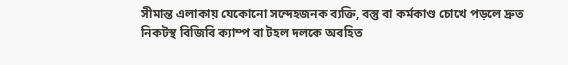সীমান্ত এলাকায় যেকোনো সন্দেহজনক ব্যক্তি, বস্তু বা কর্মকাণ্ড চোখে পড়লে দ্রুত নিকটস্থ বিজিবি ক্যাম্প বা টহল দলকে অবহিত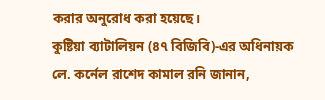করার অনুরোধ করা হয়েছে।
কুষ্টিয়া ব্যাটালিয়ন (৪৭ বিজিবি)-এর অধিনায়ক লে. কর্নেল রাশেদ কামাল রনি জানান,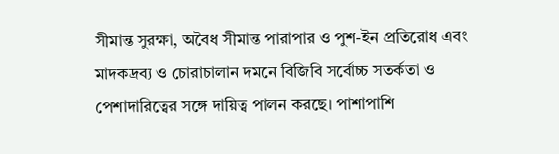সীমান্ত সুরক্ষা, অবৈধ সীমান্ত পারাপার ও পুশ-ইন প্রতিরোধ এবং মাদকদ্রব্য ও চোরাচালান দমনে বিজিবি সর্বোচ্চ সতর্কতা ও পেশাদারিত্বের সঙ্গে দায়িত্ব পালন করছে। পাশাপাশি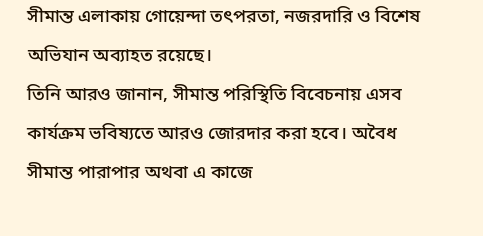সীমান্ত এলাকায় গোয়েন্দা তৎপরতা, নজরদারি ও বিশেষ অভিযান অব্যাহত রয়েছে।
তিনি আরও জানান, সীমান্ত পরিস্থিতি বিবেচনায় এসব কার্যক্রম ভবিষ্যতে আরও জোরদার করা হবে। অবৈধ সীমান্ত পারাপার অথবা এ কাজে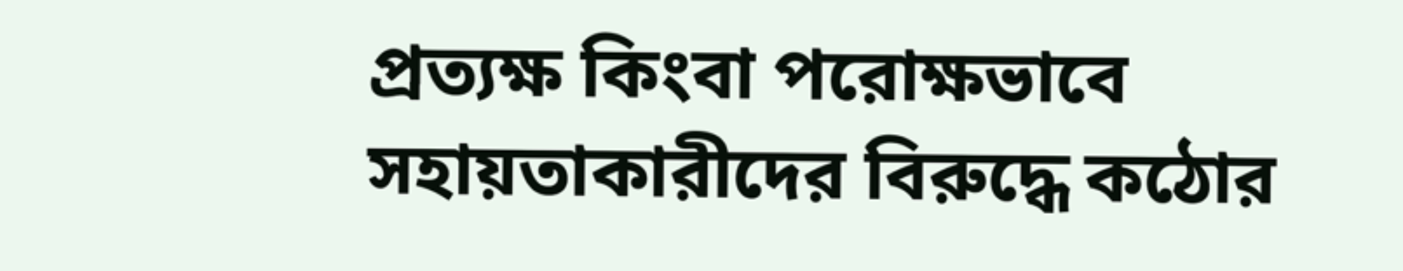প্রত্যক্ষ কিংবা পরোক্ষভাবে সহায়তাকারীদের বিরুদ্ধে কঠোর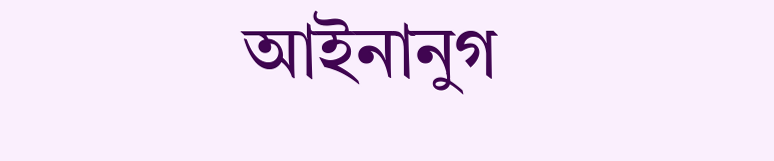আইনানুগ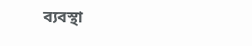ব্যবস্থা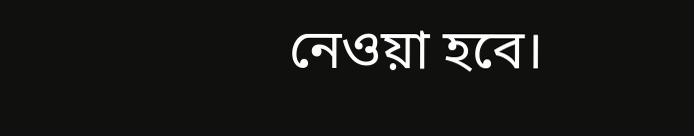নেওয়া হবে।